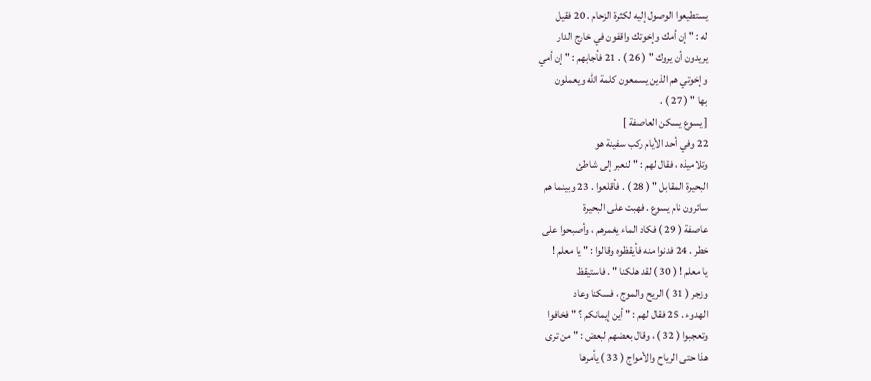يستطيعوا الوصول إليه لكثرة الزحام . 20 فقيل
له : " إن أمك وإخوتك واقفون في خارج الدار
يريدون أن يروك " ( 26 ) . 21 فأجابهم : " إن أمي
وإخوتي هم الذين يسمعون كلمة الله ويعملون
بها " ( 27 ) .
[ يسوع يسكن العاصفة ]
22 وفي أحد الأيام ركب سفينة هو
وتلاميذه ، فقال لهم : " لنعبر إلى شاطئ
البحيرة المقابل " ( 28 ) . فأقلعوا . 23 وبينما هم
سائرون نام يسوع . فهبت على البحيرة
عاصفة ( 29 ) فكاد الماء يغمرهم ، وأصبحوا على
خطر . 24 فدنوا منه فأيقظوه وقالوا : " يا معلم !
يا معلم ! ( 30 ) لقد هلكنا " . فاستيقظ
وزجر ( 31 ) الريح والموج ، فسكنا وعاد
الهدوء . 25 فقال لهم : " أين إيمانكم ؟ " فخافوا
وتعجبوا ( 32 ) ، وقال بعضهم لبعض : " من ترى
هذا حتى الرياح والأمواج ( 33 ) يأمرها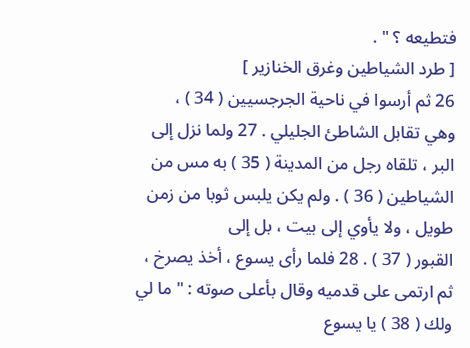فتطيعه ؟ " .
[ طرد الشياطين وغرق الخنازير ]
26 ثم أرسوا في ناحية الجرجسيين ( 34 ) ،
وهي تقابل الشاطئ الجليلي . 27 ولما نزل إلى
البر ، تلقاه رجل من المدينة ( 35 ) به مس من
الشياطين ( 36 ) . ولم يكن يلبس ثوبا من زمن
طويل ، ولا يأوي إلى بيت ، بل إلى
القبور ( 37 ) . 28 فلما رأى يسوع ، أخذ يصرخ ،
ثم ارتمى على قدميه وقال بأعلى صوته : " ما لي
ولك ( 38 ) يا يسوع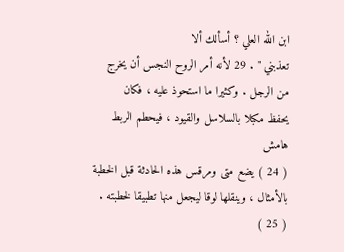ابن الله العلي ؟ أسألك ألا
تعذبني " . 29 لأنه أمر الروح النجس أن يخرج
من الرجل . وكثيرا ما استحوذ عليه ، فكان
يحفظ مكبلا بالسلاسل والقيود ، فيحطم الربط
هامش
( 24 ) يضع متى ومرقس هذه الحادثة قبل الخطبة
بالأمثال ، وينقلها لوقا ليجعل منها تطبيقا لخطبته .
( 25 )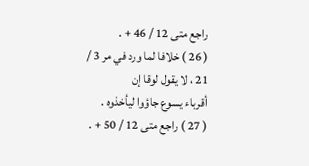راجع متى 12 / 46 + .
( 26 ) خلافا لما ورد في مر 3 / 21 ، لا يقول لوقا إن
أقرباء يسوع جاؤوا ليأخذوه .
( 27 ) راجع متى 12 / 50 + .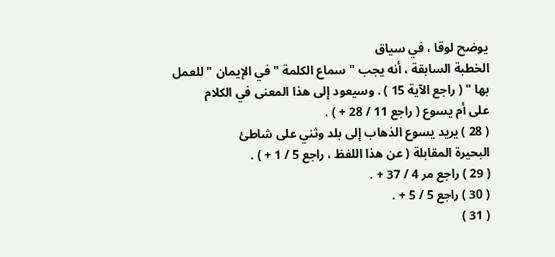يوضح لوقا ، في سياق
الخطبة السابقة ، أنه يجب " سماع الكلمة " في الإيمان " للعمل
بها " ( راجع الآية 15 ) . وسيعود إلى هذا المعنى في الكلام
على أم يسوع ( راجع 11 / 28 + ) .
( 28 ) يريد يسوع الذهاب إلى بلد وثني على شاطئ
البحيرة المقابلة ( عن هذا اللفظ ، راجع 5 / 1 + ) .
( 29 ) راجع مر 4 / 37 + .
( 30 ) راجع 5 / 5 + .
( 31 )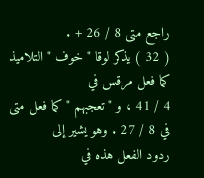راجع متى 8 / 26 + .
( 32 ) يذكر لوقا " خوف " التلاميذ كما فعل مرقس في
4 / 41 ، و " تعجبهم " كما فعل متى في 8 / 27 . وهو يشير إلى
ردود الفعل هذه في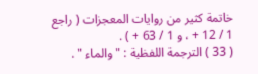خاتمة كثير من روايات المعجزات ( راجع
1 / 12 + ، و 1 / 63 + ) .
( 33 ) الترجمة اللفظية : " والماء " .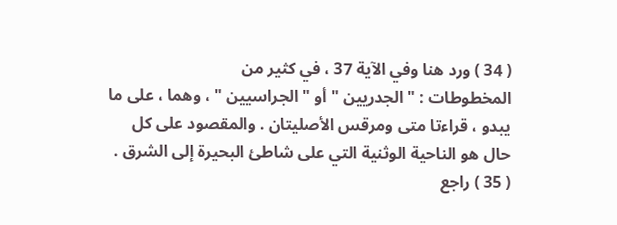( 34 ) ورد هنا وفي الآية 37 ، في كثير من
المخطوطات : " الجدريين " أو " الجراسيين " ، وهما ، على ما
يبدو ، قراءتا متى ومرقس الأصليتان . والمقصود على كل
حال هو الناحية الوثنية التي على شاطئ البحيرة إلى الشرق .
( 35 ) راجع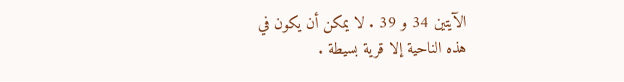الآيتين 34 و 39 . لا يمكن أن يكون في
هذه الناحية إلا قرية بسيطة .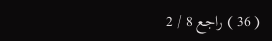( 36 ) راجع 8 / 2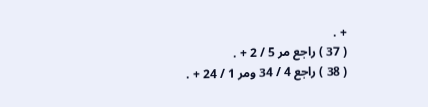+ .
( 37 ) راجع مر 5 / 2 + .
( 38 ) راجع 4 / 34 ومر 1 / 24 + .